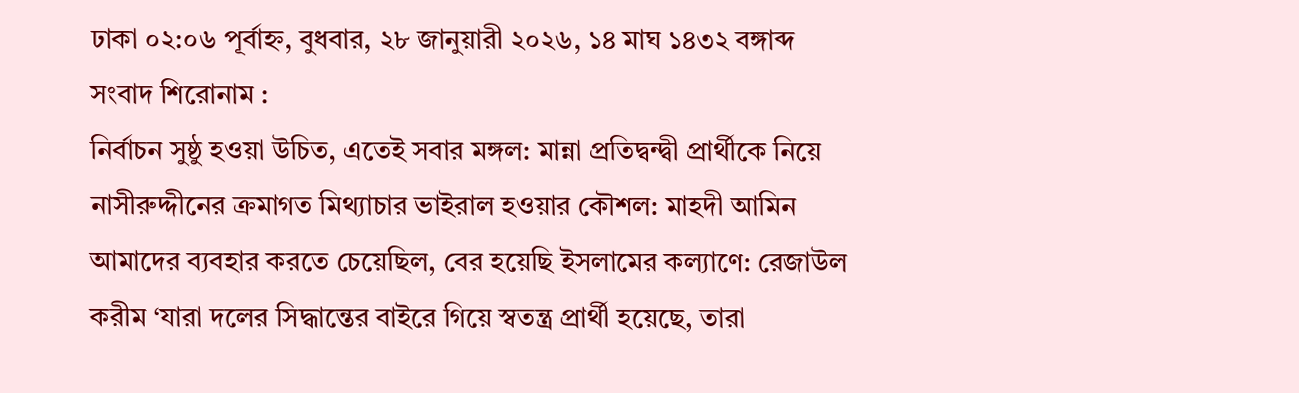ঢাকা ০২:০৬ পূর্বাহ্ন, বুধবার, ২৮ জানুয়ারী ২০২৬, ১৪ মাঘ ১৪৩২ বঙ্গাব্দ
সংবাদ শিরোনাম :
নির্বাচন সুষ্ঠু হওয়া উচিত, এতেই সবার মঙ্গল: মান্না প্রতিদ্বন্দ্বী প্রার্থীকে নিয়ে নাসীরুদ্দীনের ক্রমাগত মিথ্যাচার ভাইরাল হওয়ার কৌশল: মাহদী আমিন আমাদের ব্যবহার করতে চেয়েছিল, বের হয়েছি ইসলামের কল্যাণে: রেজাউল করীম ‘যারা দলের সিদ্ধান্তের বাইরে গিয়ে স্বতন্ত্র প্রার্থী হয়েছে, তারা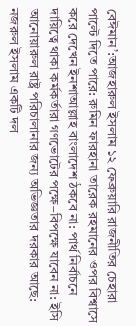বেঈমান’:আজহারুল ইসলাম ১২ ফেব্রুয়ারি রাজনীতির চেহারা পাল্টে দিতে পারে: রুমিন ফারহানা তারেক রহমানের ওপর বিশ্বাসে করে দেখেন ইনশাআল্লাহ বাংলাদেশ ঠকবে না: পার্থ নির্বাচনে দায়িত্বে থাকা কর্মকর্তারা গণভোটের পক্ষে–বিপক্ষে যাবেন না: ইসি আনোয়ারুল রাষ্ট্র পরিচালানার জন্য অভিজ্ঞতার দরকার আছে: নজরুল ইসলাম একটি দল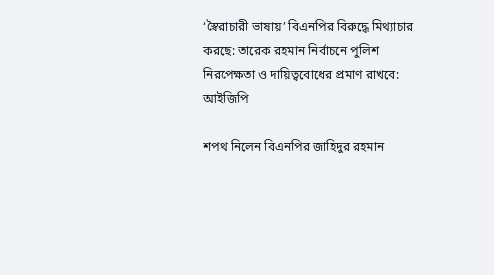‘স্বৈরাচারী ভাষায়’ বিএনপির বিরুদ্ধে মিথ্যাচার করছে: তারেক রহমান নির্বাচনে পুলিশ নিরপেক্ষতা ও দায়িত্ববোধের প্রমাণ রাখবে: আইজিপি

শপথ নিলেন বিএনপির জাহিদুর রহমান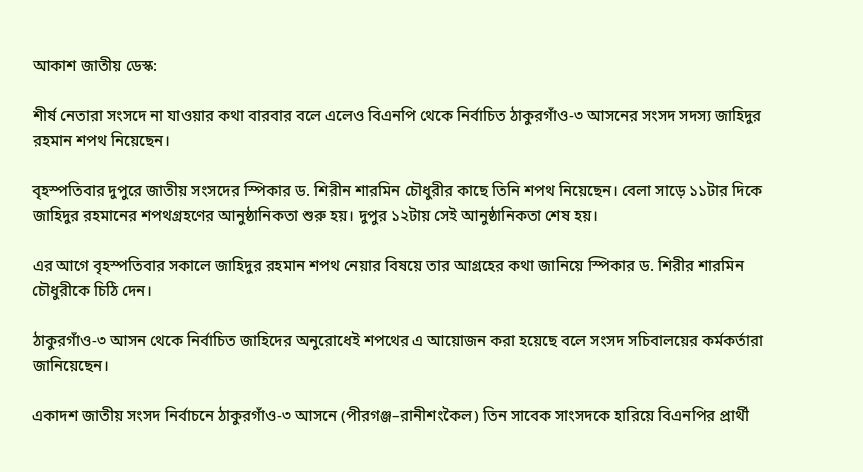আকাশ জাতীয় ডেস্ক:

শীর্ষ নেতারা সংসদে না যাওয়ার কথা বারবার বলে এলেও বিএনপি থেকে নির্বাচিত ঠাকুরগাঁও-৩ আসনের সংসদ সদস্য জাহিদুর রহমান শপথ নিয়েছেন।

বৃহস্পতিবার দুপুরে জাতীয় সংসদের স্পিকার ড. শিরীন শারমিন চৌধুরীর কাছে তিনি শপথ নিয়েছেন। বেলা সাড়ে ১১টার দিকে জাহিদুর রহমানের শপথগ্রহণের আনুষ্ঠানিকতা শুরু হয়। দুপুর ১২টায় সেই আনুষ্ঠানিকতা শেষ হয়।

এর আগে বৃহস্পতিবার সকালে জাহিদুর রহমান শপথ নেয়ার বিষয়ে তার আগ্রহের কথা জানিয়ে স্পিকার ড. শিরীর শারমিন চৌধুরীকে চিঠি দেন।

ঠাকুরগাঁও-৩ আসন থেকে নির্বাচিত জাহিদের অনুরোধেই শপথের এ আয়োজন করা হয়েছে বলে সংসদ সচিবালয়ের কর্মকর্তারা জানিয়েছেন।

একাদশ জাতীয় সংসদ নির্বাচনে ঠাকুরগাঁও-৩ আসনে (পীরগঞ্জ–রানীশংকৈল) তিন সাবেক সাংসদকে হারিয়ে বিএনপির প্রার্থী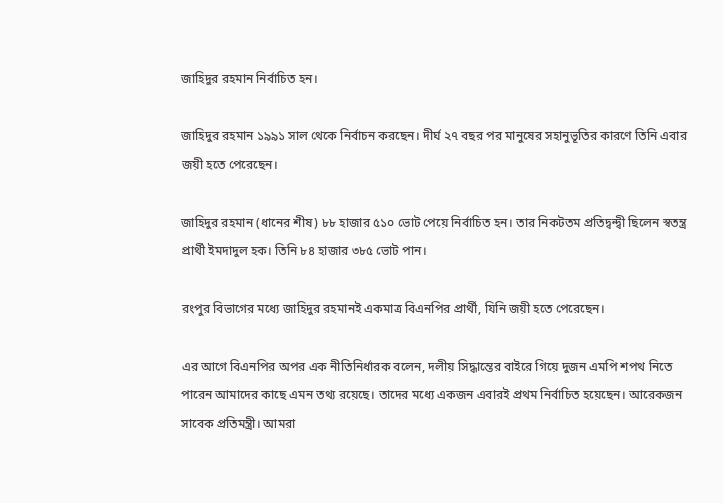জাহিদুর রহমান নির্বাচিত হন।

জাহিদুর রহমান ১৯৯১ সাল থেকে নির্বাচন করছেন। দীর্ঘ ২৭ বছর পর মানুষের সহানুভূতির কারণে তিনি এবার জয়ী হতে পেরেছেন।

জাহিদুর রহমান (ধানের শীষ) ৮৮ হাজার ৫১০ ভোট পেয়ে নির্বাচিত হন। তার নিকটতম প্রতিদ্বন্দ্বী ছিলেন স্বতন্ত্র প্রার্থী ইমদাদুল হক। তিনি ৮৪ হাজার ৩৮৫ ভোট পান।

রংপুর বিভাগের মধ্যে জাহিদুর রহমানই একমাত্র বিএনপির প্রার্থী, যিনি জয়ী হতে পেরেছেন।

এর আগে বিএনপির অপর এক নীতিনির্ধারক বলেন, দলীয় সিদ্ধান্তের বাইরে গিয়ে দুজন এমপি শপথ নিতে পারেন আমাদের কাছে এমন তথ্য রয়েছে। তাদের মধ্যে একজন এবারই প্রথম নির্বাচিত হয়েছেন। আরেকজন সাবেক প্রতিমন্ত্রী। আমরা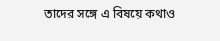তাদের সঙ্গে এ বিষয়ে কথাও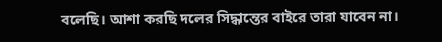বলেছি। আশা করছি দলের সিদ্ধান্তের বাইরে তারা যাবেন না।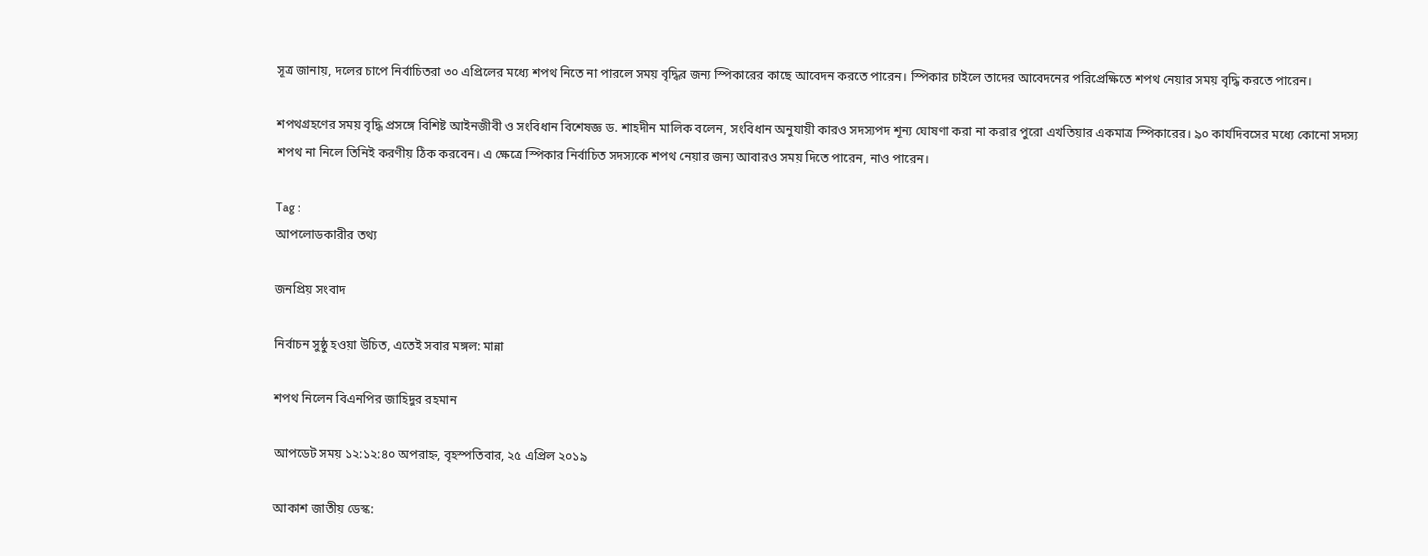সূত্র জানায়, দলের চাপে নির্বাচিতরা ৩০ এপ্রিলের মধ্যে শপথ নিতে না পারলে সময় বৃদ্ধির জন্য স্পিকারের কাছে আবেদন করতে পারেন। স্পিকার চাইলে তাদের আবেদনের পরিপ্রেক্ষিতে শপথ নেয়ার সময় বৃদ্ধি করতে পারেন।

শপথগ্রহণের সময় বৃদ্ধি প্রসঙ্গে বিশিষ্ট আইনজীবী ও সংবিধান বিশেষজ্ঞ ড. শাহদীন মালিক বলেন, সংবিধান অনুযায়ী কারও সদস্যপদ শূন্য ঘোষণা করা না করার পুরো এখতিয়ার একমাত্র স্পিকারের। ৯০ কার্যদিবসের মধ্যে কোনো সদস্য শপথ না নিলে তিনিই করণীয় ঠিক করবেন। এ ক্ষেত্রে স্পিকার নির্বাচিত সদস্যকে শপথ নেয়ার জন্য আবারও সময় দিতে পারেন, নাও পারেন।

Tag :
আপলোডকারীর তথ্য

জনপ্রিয় সংবাদ

নির্বাচন সুষ্ঠু হওয়া উচিত, এতেই সবার মঙ্গল: মান্না

শপথ নিলেন বিএনপির জাহিদুর রহমান

আপডেট সময় ১২:১২:৪০ অপরাহ্ন, বৃহস্পতিবার, ২৫ এপ্রিল ২০১৯

আকাশ জাতীয় ডেস্ক: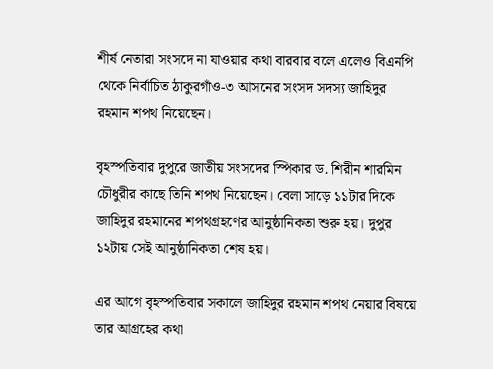শীর্ষ নেতারা সংসদে না যাওয়ার কথা বারবার বলে এলেও বিএনপি থেকে নির্বাচিত ঠাকুরগাঁও-৩ আসনের সংসদ সদস্য জাহিদুর রহমান শপথ নিয়েছেন।

বৃহস্পতিবার দুপুরে জাতীয় সংসদের স্পিকার ড. শিরীন শারমিন চৌধুরীর কাছে তিনি শপথ নিয়েছেন। বেলা সাড়ে ১১টার দিকে জাহিদুর রহমানের শপথগ্রহণের আনুষ্ঠানিকতা শুরু হয়। দুপুর ১২টায় সেই আনুষ্ঠানিকতা শেষ হয়।

এর আগে বৃহস্পতিবার সকালে জাহিদুর রহমান শপথ নেয়ার বিষয়ে তার আগ্রহের কথা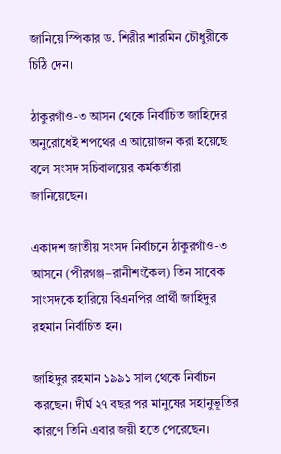জানিয়ে স্পিকার ড. শিরীর শারমিন চৌধুরীকে চিঠি দেন।

ঠাকুরগাঁও-৩ আসন থেকে নির্বাচিত জাহিদের অনুরোধেই শপথের এ আয়োজন করা হয়েছে বলে সংসদ সচিবালয়ের কর্মকর্তারা জানিয়েছেন।

একাদশ জাতীয় সংসদ নির্বাচনে ঠাকুরগাঁও-৩ আসনে (পীরগঞ্জ–রানীশংকৈল) তিন সাবেক সাংসদকে হারিয়ে বিএনপির প্রার্থী জাহিদুর রহমান নির্বাচিত হন।

জাহিদুর রহমান ১৯৯১ সাল থেকে নির্বাচন করছেন। দীর্ঘ ২৭ বছর পর মানুষের সহানুভূতির কারণে তিনি এবার জয়ী হতে পেরেছেন।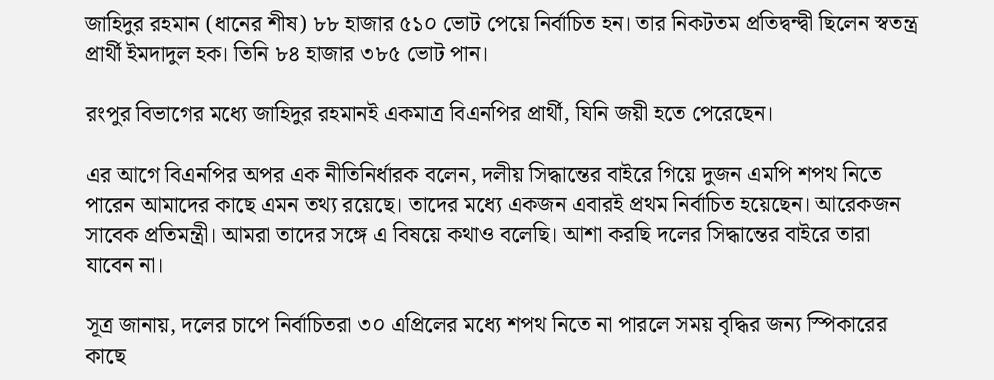জাহিদুর রহমান (ধানের শীষ) ৮৮ হাজার ৫১০ ভোট পেয়ে নির্বাচিত হন। তার নিকটতম প্রতিদ্বন্দ্বী ছিলেন স্বতন্ত্র প্রার্থী ইমদাদুল হক। তিনি ৮৪ হাজার ৩৮৫ ভোট পান।

রংপুর বিভাগের মধ্যে জাহিদুর রহমানই একমাত্র বিএনপির প্রার্থী, যিনি জয়ী হতে পেরেছেন।

এর আগে বিএনপির অপর এক নীতিনির্ধারক বলেন, দলীয় সিদ্ধান্তের বাইরে গিয়ে দুজন এমপি শপথ নিতে পারেন আমাদের কাছে এমন তথ্য রয়েছে। তাদের মধ্যে একজন এবারই প্রথম নির্বাচিত হয়েছেন। আরেকজন সাবেক প্রতিমন্ত্রী। আমরা তাদের সঙ্গে এ বিষয়ে কথাও বলেছি। আশা করছি দলের সিদ্ধান্তের বাইরে তারা যাবেন না।

সূত্র জানায়, দলের চাপে নির্বাচিতরা ৩০ এপ্রিলের মধ্যে শপথ নিতে না পারলে সময় বৃদ্ধির জন্য স্পিকারের কাছে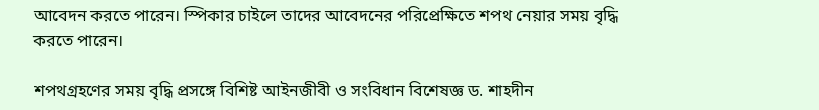আবেদন করতে পারেন। স্পিকার চাইলে তাদের আবেদনের পরিপ্রেক্ষিতে শপথ নেয়ার সময় বৃদ্ধি করতে পারেন।

শপথগ্রহণের সময় বৃদ্ধি প্রসঙ্গে বিশিষ্ট আইনজীবী ও সংবিধান বিশেষজ্ঞ ড. শাহদীন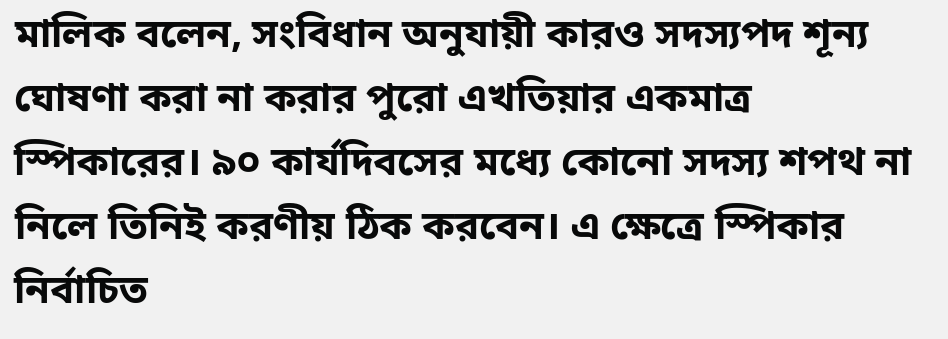মালিক বলেন, সংবিধান অনুযায়ী কারও সদস্যপদ শূন্য ঘোষণা করা না করার পুরো এখতিয়ার একমাত্র স্পিকারের। ৯০ কার্যদিবসের মধ্যে কোনো সদস্য শপথ না নিলে তিনিই করণীয় ঠিক করবেন। এ ক্ষেত্রে স্পিকার নির্বাচিত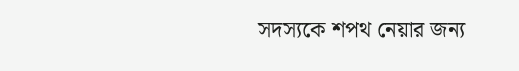সদস্যকে শপথ নেয়ার জন্য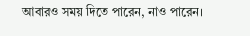আবারও সময় দিতে পারেন, নাও পারেন।